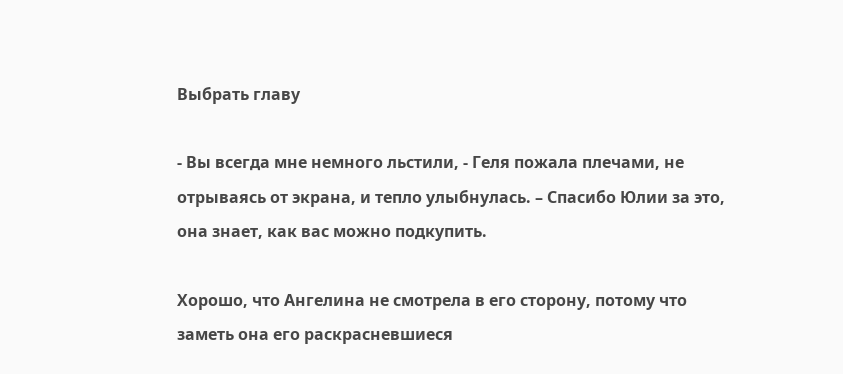Выбрать главу

- Вы всегда мне немного льстили, - Геля пожала плечами, не отрываясь от экрана, и тепло улыбнулась. – Спасибо Юлии за это, она знает, как вас можно подкупить.

Хорошо, что Ангелина не смотрела в его сторону, потому что заметь она его раскрасневшиеся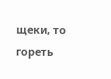щеки, то гореть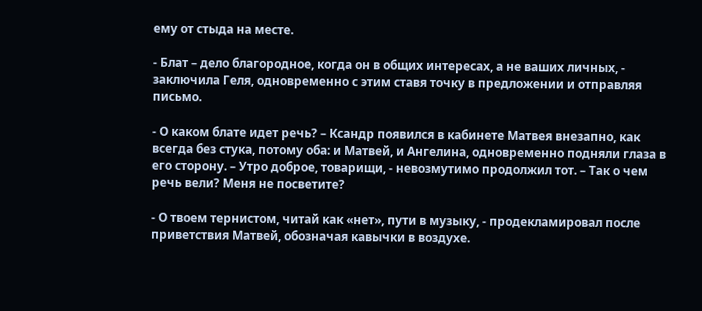ему от стыда на месте.

- Блат – дело благородное, когда он в общих интересах, а не ваших личных, - заключила Геля, одновременно с этим ставя точку в предложении и отправляя письмо.

- О каком блате идет речь? – Ксандр появился в кабинете Матвея внезапно, как всегда без стука, потому оба: и Матвей, и Ангелина, одновременно подняли глаза в его сторону. – Утро доброе, товарищи, - невозмутимо продолжил тот. – Так о чем речь вели? Меня не посветите?

- О твоем тернистом, читай как «нет», пути в музыку, - продекламировал после приветствия Матвей, обозначая кавычки в воздухе.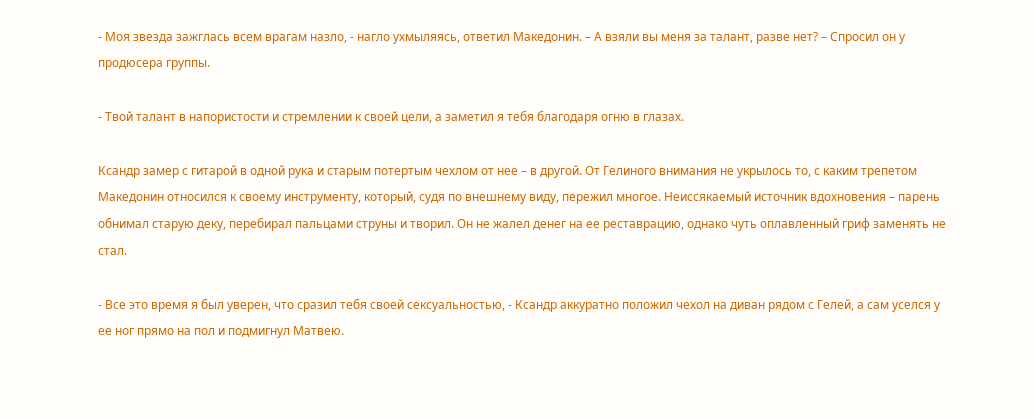- Моя звезда зажглась всем врагам назло, - нагло ухмыляясь, ответил Македонин. – А взяли вы меня за талант, разве нет? – Спросил он у продюсера группы.

- Твой талант в напористости и стремлении к своей цели, а заметил я тебя благодаря огню в глазах.

Ксандр замер с гитарой в одной рука и старым потертым чехлом от нее – в другой. От Гелиного внимания не укрылось то, с каким трепетом Македонин относился к своему инструменту, который, судя по внешнему виду, пережил многое. Неиссякаемый источник вдохновения – парень обнимал старую деку, перебирал пальцами струны и творил. Он не жалел денег на ее реставрацию, однако чуть оплавленный гриф заменять не стал.

- Все это время я был уверен, что сразил тебя своей сексуальностью, - Ксандр аккуратно положил чехол на диван рядом с Гелей, а сам уселся у ее ног прямо на пол и подмигнул Матвею.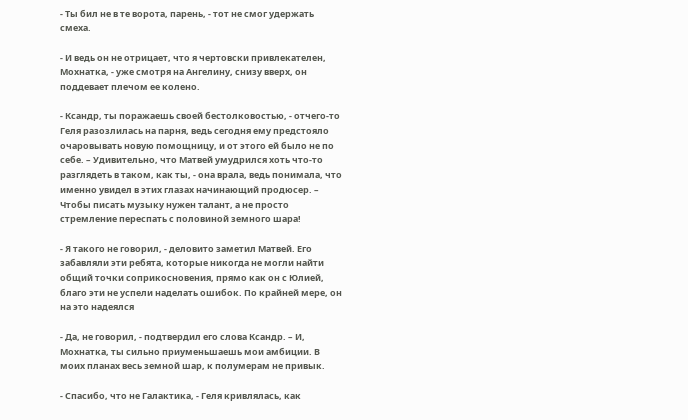- Ты бил не в те ворота, парень, - тот не смог удержать смеха.

- И ведь он не отрицает, что я чертовски привлекателен, Мохнатка, - уже смотря на Ангелину, снизу вверх, он поддевает плечом ее колено.

- Ксандр, ты поражаешь своей бестолковостью, - отчего-то Геля разозлилась на парня, ведь сегодня ему предстояло очаровывать новую помощницу, и от этого ей было не по себе. – Удивительно, что Матвей умудрился хоть что-то разглядеть в таком, как ты, - она врала, ведь понимала, что именно увидел в этих глазах начинающий продюсер. – Чтобы писать музыку нужен талант, а не просто стремление переспать с половиной земного шара!

- Я такого не говорил, - деловито заметил Матвей. Его забавляли эти ребята, которые никогда не могли найти общий точки соприкосновения, прямо как он с Юлией, благо эти не успели наделать ошибок. По крайней мере, он на это надеялся

- Да, не говорил, - подтвердил его слова Ксандр. – И, Мохнатка, ты сильно приуменьшаешь мои амбиции. В моих планах весь земной шар, к полумерам не привык.

- Спасибо, что не Галактика, - Геля кривлялась, как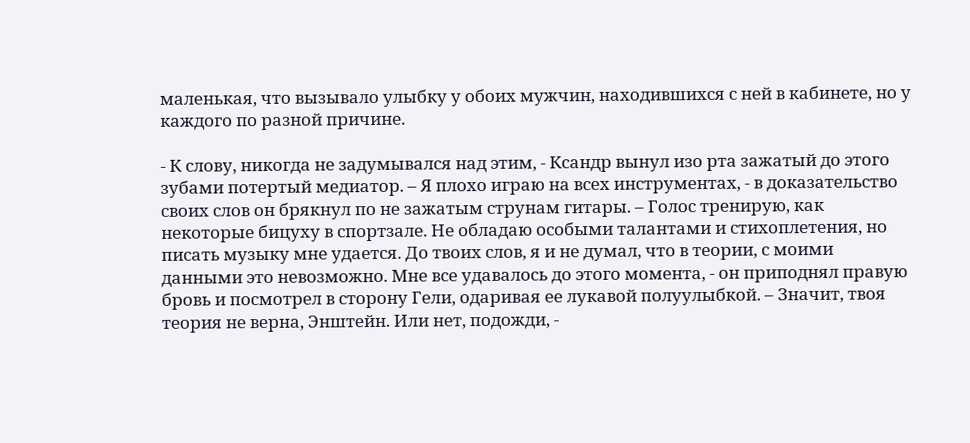маленькая, что вызывало улыбку у обоих мужчин, находившихся с ней в кабинете, но у каждого по разной причине.

- К слову, никогда не задумывался над этим, - Ксандр вынул изо рта зажатый до этого зубами потертый медиатор. – Я плохо играю на всех инструментах, - в доказательство своих слов он брякнул по не зажатым струнам гитары. – Голос тренирую, как некоторые бицуху в спортзале. Не обладаю особыми талантами и стихоплетения, но писать музыку мне удается. До твоих слов, я и не думал, что в теории, с моими данными это невозможно. Мне все удавалось до этого момента, - он приподнял правую бровь и посмотрел в сторону Гели, одаривая ее лукавой полуулыбкой. – Значит, твоя теория не верна, Энштейн. Или нет, подожди, -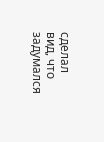сделал вид, что задумался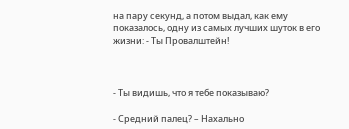на пару секунд, а потом выдал, как ему показалось, одну из самых лучших шуток в его жизни: - Ты Провалштейн!



- Ты видишь, что я тебе показываю?

- Средний палец? – Нахально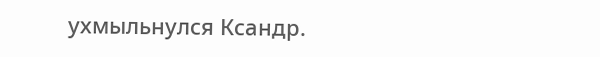ухмыльнулся Ксандр.